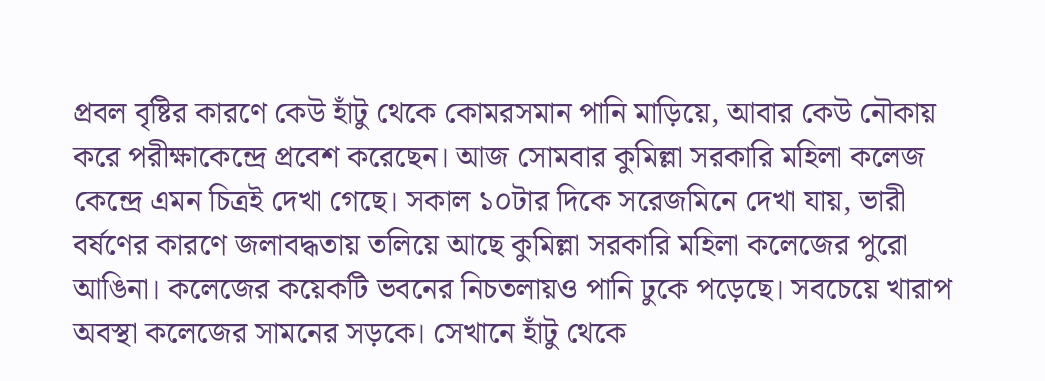প্রবল বৃষ্টির কারণে কেউ হাঁটু থেকে কোমরসমান পানি মাড়িয়ে, আবার কেউ নৌকায় করে পরীক্ষাকেন্দ্রে প্রবেশ করেছেন। আজ সোমবার কুমিল্লা সরকারি মহিলা কলেজ কেন্দ্রে এমন চিত্রই দেখা গেছে। সকাল ১০টার দিকে সরেজমিনে দেখা যায়, ভারী বর্ষণের কারণে জলাবদ্ধতায় তলিয়ে আছে কুমিল্লা সরকারি মহিলা কলেজের পুরো আঙিনা। কলেজের কয়েকটি ভবনের নিচতলায়ও পানি ঢুকে পড়েছে। সবচেয়ে খারাপ অবস্থা কলেজের সামনের সড়কে। সেখানে হাঁটু থেকে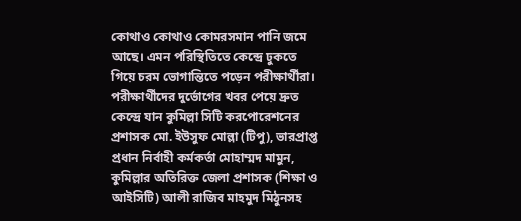কোথাও কোথাও কোমরসমান পানি জমে আছে। এমন পরিস্থিতিতে কেন্দ্রে ঢুকতে গিয়ে চরম ভোগান্তিতে পড়েন পরীক্ষার্থীরা।
পরীক্ষার্থীদের দুর্ভোগের খবর পেয়ে দ্রুত কেন্দ্রে যান কুমিল্লা সিটি করপোরেশনের প্রশাসক মো. ইউসুফ মোল্লা (টিপু), ভারপ্রাপ্ত প্রধান নির্বাহী কর্মকর্তা মোহাম্মদ মামুন, কুমিল্লার অতিরিক্ত জেলা প্রশাসক (শিক্ষা ও আইসিটি) আলী রাজিব মাহমুদ মিঠুনসহ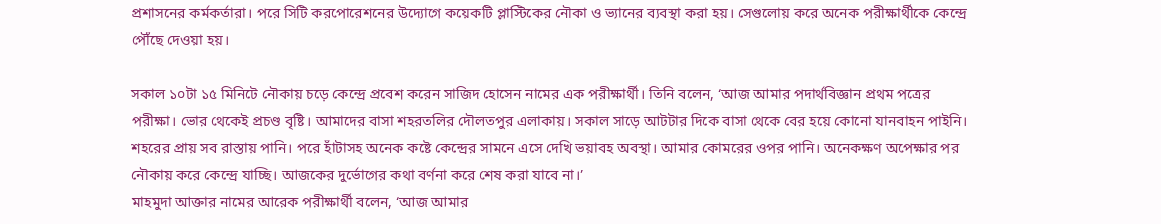প্রশাসনের কর্মকর্তারা। পরে সিটি করপোরেশনের উদ্যোগে কয়েকটি প্লাস্টিকের নৌকা ও ভ্যানের ব্যবস্থা করা হয়। সেগুলোয় করে অনেক পরীক্ষার্থীকে কেন্দ্রে পৌঁছে দেওয়া হয়।

সকাল ১০টা ১৫ মিনিটে নৌকায় চড়ে কেন্দ্রে প্রবেশ করেন সাজিদ হোসেন নামের এক পরীক্ষার্থী। তিনি বলেন, ‘আজ আমার পদার্থবিজ্ঞান প্রথম পত্রের পরীক্ষা। ভোর থেকেই প্রচণ্ড বৃষ্টি। আমাদের বাসা শহরতলির দৌলতপুর এলাকায়। সকাল সাড়ে আটটার দিকে বাসা থেকে বের হয়ে কোনো যানবাহন পাইনি। শহরের প্রায় সব রাস্তায় পানি। পরে হাঁটাসহ অনেক কষ্টে কেন্দ্রের সামনে এসে দেখি ভয়াবহ অবস্থা। আমার কোমরের ওপর পানি। অনেকক্ষণ অপেক্ষার পর নৌকায় করে কেন্দ্রে যাচ্ছি। আজকের দুর্ভোগের কথা বর্ণনা করে শেষ করা যাবে না।’
মাহমুদা আক্তার নামের আরেক পরীক্ষার্থী বলেন, ‘আজ আমার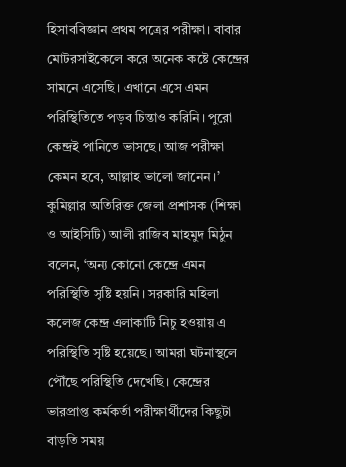হিসাববিজ্ঞান প্রথম পত্রের পরীক্ষা। বাবার মোটরসাইকেলে করে অনেক কষ্টে কেন্দ্রের সামনে এসেছি। এখানে এসে এমন পরিস্থিতিতে পড়ব চিন্তাও করিনি। পুরো কেন্দ্রই পানিতে ভাসছে। আজ পরীক্ষা কেমন হবে, আল্লাহ ভালো জানেন।’
কুমিল্লার অতিরিক্ত জেলা প্রশাসক (শিক্ষা ও আইসিটি) আলী রাজিব মাহমুদ মিঠুন বলেন, ‘অন্য কোনো কেন্দ্রে এমন পরিস্থিতি সৃষ্টি হয়নি। সরকারি মহিলা কলেজ কেন্দ্র এলাকাটি নিচু হওয়ায় এ পরিস্থিতি সৃষ্টি হয়েছে। আমরা ঘটনাস্থলে পৌঁছে পরিস্থিতি দেখেছি। কেন্দ্রের ভারপ্রাপ্ত কর্মকর্তা পরীক্ষার্থীদের কিছুটা বাড়তি সময়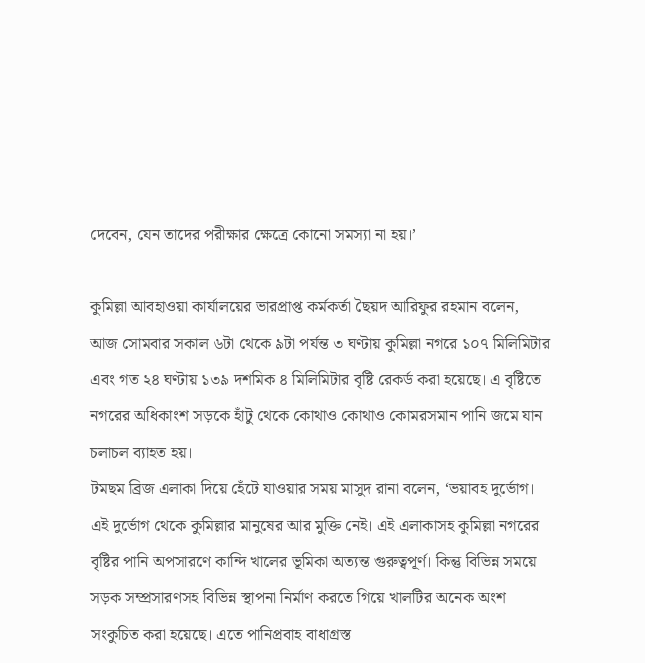দেবেন, যেন তাদের পরীক্ষার ক্ষেত্রে কোনো সমস্যা না হয়।’

কুমিল্লা আবহাওয়া কার্যালয়ের ভারপ্রাপ্ত কর্মকর্তা ছৈয়দ আরিফুর রহমান বলেন, আজ সোমবার সকাল ৬টা থেকে ৯টা পর্যন্ত ৩ ঘণ্টায় কুমিল্লা নগরে ১০৭ মিলিমিটার এবং গত ২৪ ঘণ্টায় ১৩৯ দশমিক ৪ মিলিমিটার বৃষ্টি রেকর্ড করা হয়েছে। এ বৃষ্টিতে নগরের অধিকাংশ সড়কে হাঁটু থেকে কোথাও কোথাও কোমরসমান পানি জমে যান চলাচল ব্যাহত হয়।
টমছম ব্রিজ এলাকা দিয়ে হেঁটে যাওয়ার সময় মাসুদ রানা বলেন, ‘ভয়াবহ দুর্ভোগ। এই দুর্ভোগ থেকে কুমিল্লার মানুষের আর মুক্তি নেই। এই এলাকাসহ কুমিল্লা নগরের বৃষ্টির পানি অপসারণে কান্দি খালের ভূমিকা অত্যন্ত গুরুত্বপূর্ণ। কিন্তু বিভিন্ন সময়ে সড়ক সম্প্রসারণসহ বিভিন্ন স্থাপনা নির্মাণ করতে গিয়ে খালটির অনেক অংশ সংকুচিত করা হয়েছে। এতে পানিপ্রবাহ বাধাগ্রস্ত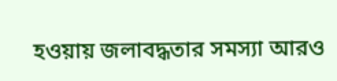হওয়ায় জলাবদ্ধতার সমস্যা আরও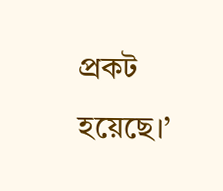প্রকট হয়েছে।’